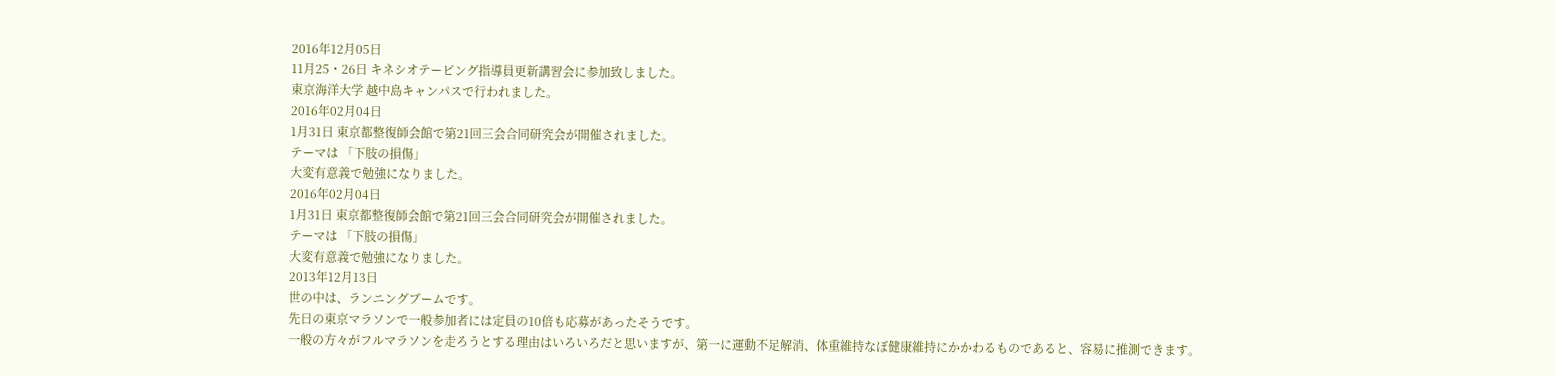2016年12月05日
11月25・26日 キネシオテーピング指導員更新講習会に参加致しました。
東京海洋大学 越中島キャンパスで行われました。
2016年02月04日
1月31日 東京都整復師会館で第21回三会合同研究会が開催されました。
テーマは 「下肢の損傷」
大変有意義で勉強になりました。
2016年02月04日
1月31日 東京都整復師会館で第21回三会合同研究会が開催されました。
テーマは 「下肢の損傷」
大変有意義で勉強になりました。
2013年12月13日
世の中は、ランニングブームです。
先日の東京マラソンで一般参加者には定員の10倍も応募があったそうです。
一般の方々がフルマラソンを走ろうとする理由はいろいろだと思いますが、第一に運動不足解消、体重維持なぼ健康維持にかかわるものであると、容易に推測できます。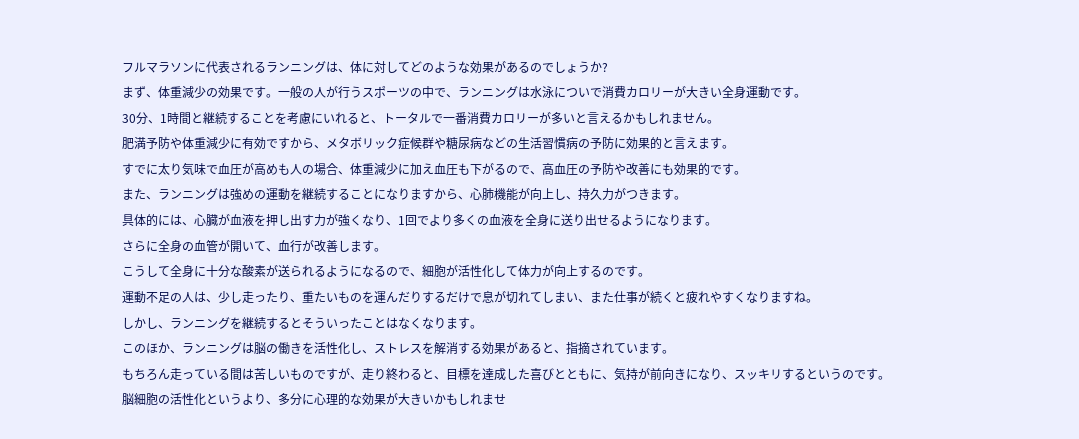フルマラソンに代表されるランニングは、体に対してどのような効果があるのでしょうか?
まず、体重減少の効果です。一般の人が行うスポーツの中で、ランニングは水泳についで消費カロリーが大きい全身運動です。
30分、1時間と継続することを考慮にいれると、トータルで一番消費カロリーが多いと言えるかもしれません。
肥満予防や体重減少に有効ですから、メタボリック症候群や糖尿病などの生活習慣病の予防に効果的と言えます。
すでに太り気味で血圧が高めも人の場合、体重減少に加え血圧も下がるので、高血圧の予防や改善にも効果的です。
また、ランニングは強めの運動を継続することになりますから、心肺機能が向上し、持久力がつきます。
具体的には、心臓が血液を押し出す力が強くなり、1回でより多くの血液を全身に送り出せるようになります。
さらに全身の血管が開いて、血行が改善します。
こうして全身に十分な酸素が送られるようになるので、細胞が活性化して体力が向上するのです。
運動不足の人は、少し走ったり、重たいものを運んだりするだけで息が切れてしまい、また仕事が続くと疲れやすくなりますね。
しかし、ランニングを継続するとそういったことはなくなります。
このほか、ランニングは脳の働きを活性化し、ストレスを解消する効果があると、指摘されています。
もちろん走っている間は苦しいものですが、走り終わると、目標を達成した喜びとともに、気持が前向きになり、スッキリするというのです。
脳細胞の活性化というより、多分に心理的な効果が大きいかもしれませ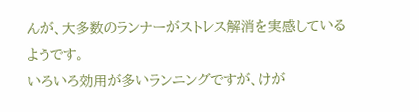んが、大多数のランナーがストレス解消を実感しているようです。
いろいろ効用が多いランニングですが、けが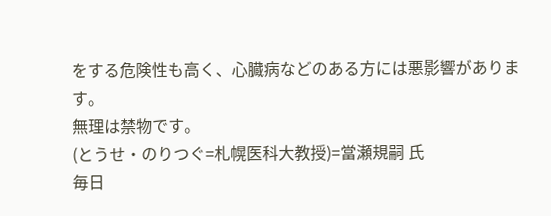をする危険性も高く、心臓病などのある方には悪影響があります。
無理は禁物です。
(とうせ・のりつぐ=札幌医科大教授)=當瀬規嗣 氏
毎日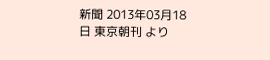新聞 2013年03月18日 東京朝刊 より